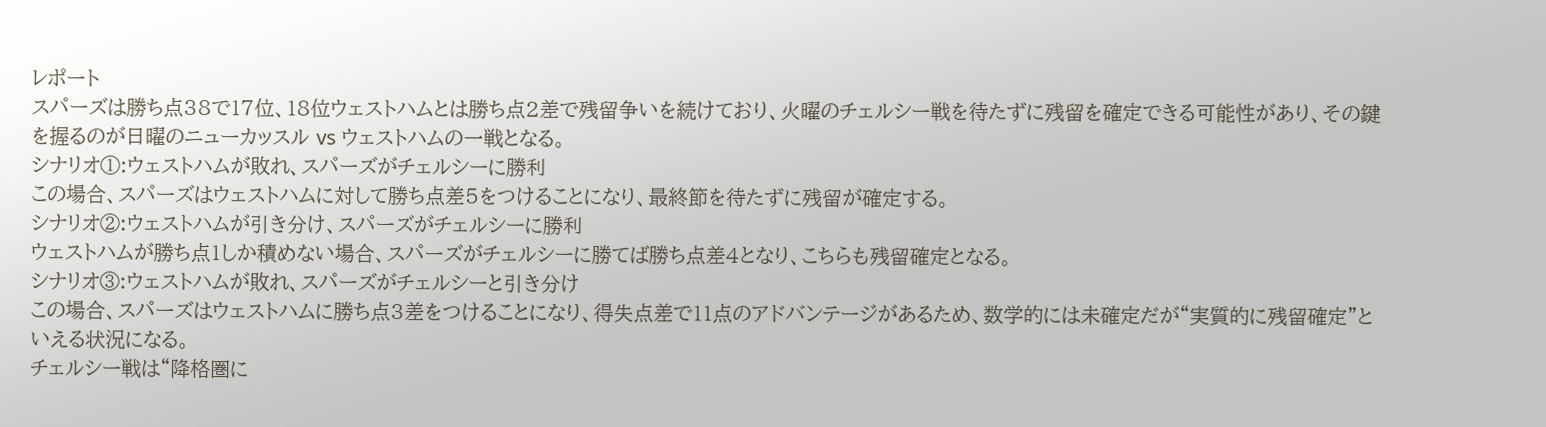レポート
スパーズは勝ち点38で17位、18位ウェストハムとは勝ち点2差で残留争いを続けており、火曜のチェルシー戦を待たずに残留を確定できる可能性があり、その鍵を握るのが日曜のニューカッスル vs ウェストハムの一戦となる。
シナリオ①:ウェストハムが敗れ、スパーズがチェルシーに勝利
この場合、スパーズはウェストハムに対して勝ち点差5をつけることになり、最終節を待たずに残留が確定する。
シナリオ②:ウェストハムが引き分け、スパーズがチェルシーに勝利
ウェストハムが勝ち点1しか積めない場合、スパーズがチェルシーに勝てば勝ち点差4となり、こちらも残留確定となる。
シナリオ③:ウェストハムが敗れ、スパーズがチェルシーと引き分け
この場合、スパーズはウェストハムに勝ち点3差をつけることになり、得失点差で11点のアドバンテージがあるため、数学的には未確定だが“実質的に残留確定”といえる状況になる。
チェルシー戦は“降格圏に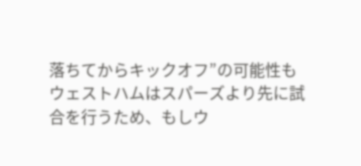落ちてからキックオフ”の可能性も
ウェストハムはスパーズより先に試合を行うため、もしウ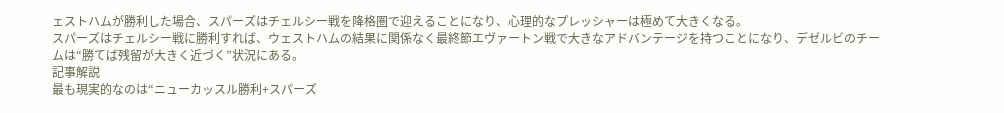ェストハムが勝利した場合、スパーズはチェルシー戦を降格圏で迎えることになり、心理的なプレッシャーは極めて大きくなる。
スパーズはチェルシー戦に勝利すれば、ウェストハムの結果に関係なく最終節エヴァートン戦で大きなアドバンテージを持つことになり、デゼルビのチームは“勝てば残留が大きく近づく”状況にある。
記事解説
最も現実的なのは“ニューカッスル勝利+スパーズ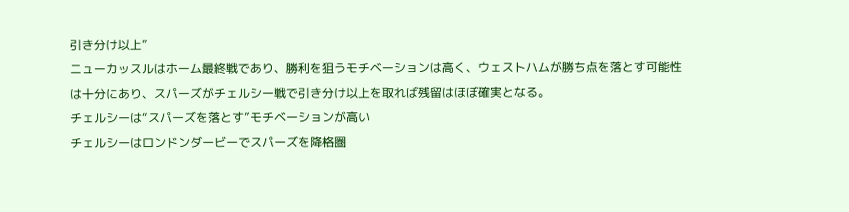引き分け以上”
ニューカッスルはホーム最終戦であり、勝利を狙うモチベーションは高く、ウェストハムが勝ち点を落とす可能性は十分にあり、スパーズがチェルシー戦で引き分け以上を取れば残留はほぼ確実となる。
チェルシーは“スパーズを落とす”モチベーションが高い
チェルシーはロンドンダービーでスパーズを降格圏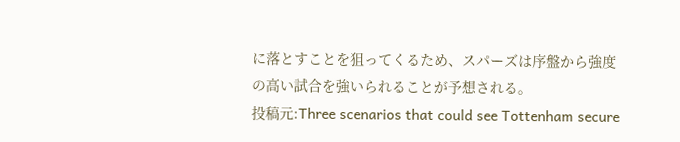に落とすことを狙ってくるため、スパーズは序盤から強度の高い試合を強いられることが予想される。
投稿元:Three scenarios that could see Tottenham secure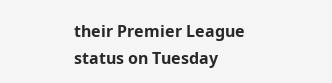their Premier League status on Tuesday